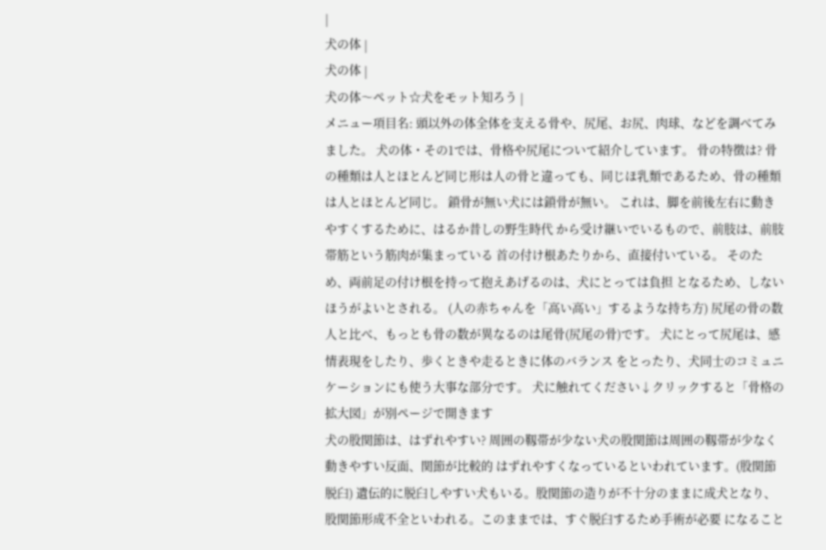|
犬の体 |
犬の体 |
犬の体〜ペット☆犬をモット知ろう |
メニュー項目名: 頭以外の体全体を支える骨や、尻尾、お尻、肉球、などを調べてみました。 犬の体・その1では、骨格や尻尾について紹介しています。 骨の特徴は? 骨の種類は人とほとんど同じ形は人の骨と違っても、同じほ乳類であるため、骨の種類は人とほとんど同じ。 鎖骨が無い犬には鎖骨が無い。 これは、脚を前後左右に動きやすくするために、はるか昔しの野生時代 から受け継いでいるもので、前肢は、前肢帯筋という筋肉が集まっている 首の付け根あたりから、直接付いている。 そのため、両前足の付け根を持って抱えあげるのは、犬にとっては負担 となるため、しないほうがよいとされる。 (人の赤ちゃんを「高い高い」するような持ち方) 尻尾の骨の数人と比べ、もっとも骨の数が異なるのは尾骨(尻尾の骨)です。 犬にとって尻尾は、感情表現をしたり、歩くときや走るときに体のバランス をとったり、犬同士のコミュニケーションにも使う大事な部分です。 犬に触れてください↓クリックすると「骨格の拡大図」が別ページで開きます
犬の股関節は、はずれやすい? 周囲の靱帯が少ない犬の股関節は周囲の靱帯が少なく動きやすい反面、関節が比較的 はずれやすくなっているといわれています。(股関節脱臼) 遺伝的に脱臼しやすい犬もいる。股関節の造りが不十分のままに成犬となり、 股関節形成不全といわれる。このままでは、すぐ脱臼するため手術が必要 になること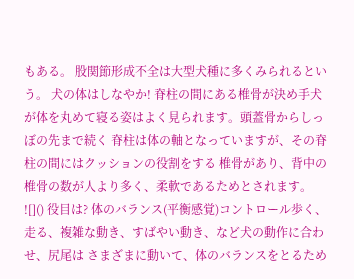もある。 股関節形成不全は大型犬種に多くみられるという。 犬の体はしなやか! 脊柱の間にある椎骨が決め手犬が体を丸めて寝る姿はよく見られます。頭蓋骨からしっぼの先まで続く 脊柱は体の軸となっていますが、その脊柱の間にはクッションの役割をする 椎骨があり、背中の椎骨の数が人より多く、柔軟であるためとされます。 ![]() 役目は? 体のバランス(平衡感覚)コントロール歩く、走る、複雑な動き、すばやい動き、など犬の動作に合わせ、尻尾は さまざまに動いて、体のバランスをとるため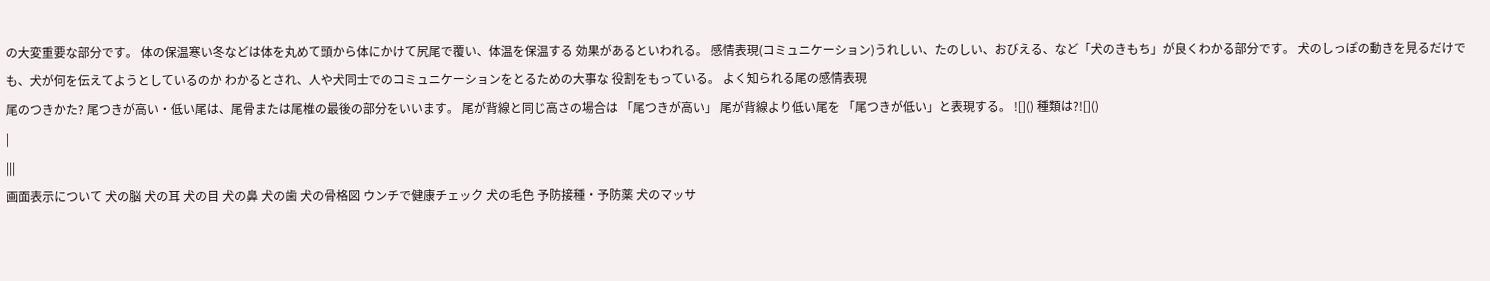の大変重要な部分です。 体の保温寒い冬などは体を丸めて頭から体にかけて尻尾で覆い、体温を保温する 効果があるといわれる。 感情表現(コミュニケーション)うれしい、たのしい、おびえる、など「犬のきもち」が良くわかる部分です。 犬のしっぽの動きを見るだけでも、犬が何を伝えてようとしているのか わかるとされ、人や犬同士でのコミュニケーションをとるための大事な 役割をもっている。 よく知られる尾の感情表現
尾のつきかた? 尾つきが高い・低い尾は、尾骨または尾椎の最後の部分をいいます。 尾が背線と同じ高さの場合は 「尾つきが高い」 尾が背線より低い尾を 「尾つきが低い」と表現する。 ![]() 種類は?![]()
|
|||
画面表示について 犬の脳 犬の耳 犬の目 犬の鼻 犬の歯 犬の骨格図 ウンチで健康チェック 犬の毛色 予防接種・予防薬 犬のマッサ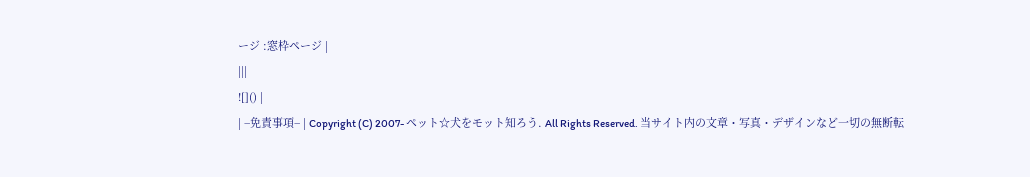ージ :窓枠ページ |
|||
![]() |
| −免責事項− | Copyright (C) 2007- ペット☆犬をモット知ろう. All Rights Reserved. 当サイト内の文章・写真・デザインなど一切の無断転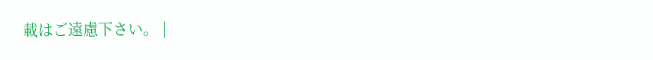載はご遠慮下さい。 |